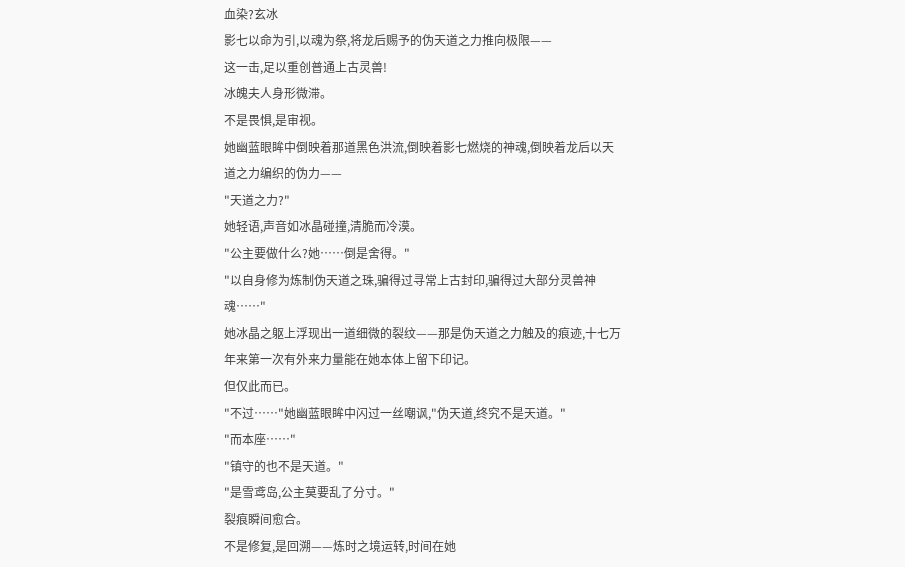血染?玄冰
影七以命为引,以魂为祭,将龙后赐予的伪天道之力推向极限——
这一击,足以重创普通上古灵兽!
冰魄夫人身形微滞。
不是畏惧,是审视。
她幽蓝眼眸中倒映着那道黑色洪流,倒映着影七燃烧的神魂,倒映着龙后以天道之力编织的伪力——
"天道之力?"
她轻语,声音如冰晶碰撞,清脆而冷漠。
"公主要做什么?她……倒是舍得。"
"以自身修为炼制伪天道之珠,骗得过寻常上古封印,骗得过大部分灵兽神魂……"
她冰晶之躯上浮现出一道细微的裂纹——那是伪天道之力触及的痕迹,十七万年来第一次有外来力量能在她本体上留下印记。
但仅此而已。
"不过……"她幽蓝眼眸中闪过一丝嘲讽,"伪天道,终究不是天道。"
"而本座……"
"镇守的也不是天道。"
"是雪鸢岛,公主莫要乱了分寸。"
裂痕瞬间愈合。
不是修复,是回溯——炼时之境运转,时间在她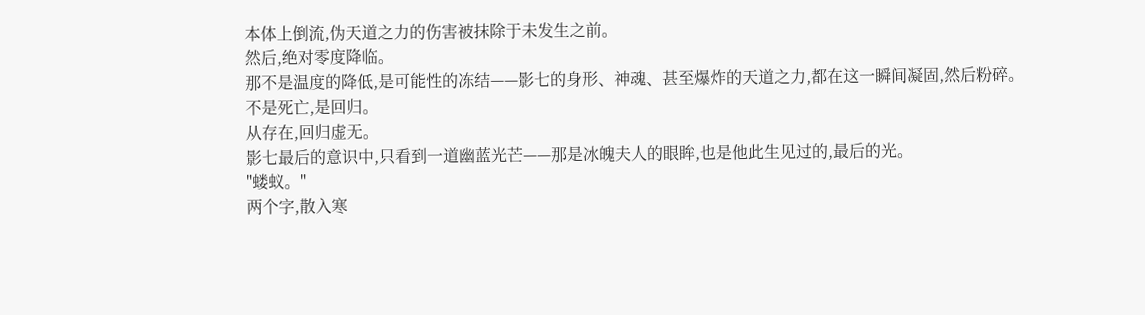本体上倒流,伪天道之力的伤害被抹除于未发生之前。
然后,绝对零度降临。
那不是温度的降低,是可能性的冻结——影七的身形、神魂、甚至爆炸的天道之力,都在这一瞬间凝固,然后粉碎。
不是死亡,是回归。
从存在,回归虚无。
影七最后的意识中,只看到一道幽蓝光芒——那是冰魄夫人的眼眸,也是他此生见过的,最后的光。
"蝼蚁。"
两个字,散入寒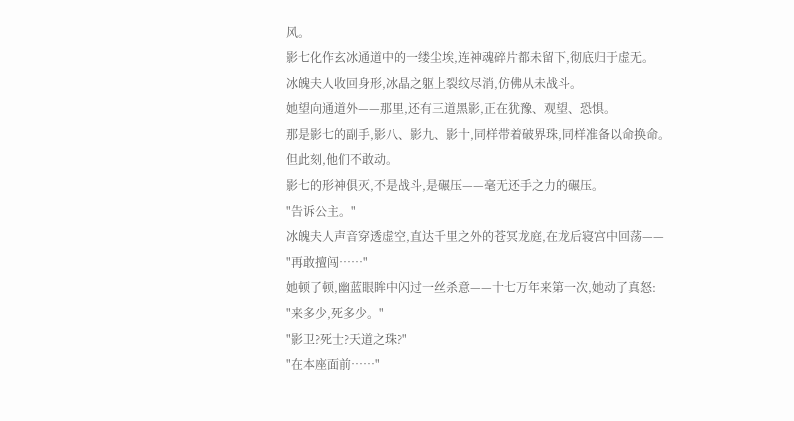风。
影七化作玄冰通道中的一缕尘埃,连神魂碎片都未留下,彻底归于虚无。
冰魄夫人收回身形,冰晶之躯上裂纹尽消,仿佛从未战斗。
她望向通道外——那里,还有三道黑影,正在犹豫、观望、恐惧。
那是影七的副手,影八、影九、影十,同样带着破界珠,同样准备以命换命。
但此刻,他们不敢动。
影七的形神俱灭,不是战斗,是碾压——毫无还手之力的碾压。
"告诉公主。"
冰魄夫人声音穿透虚空,直达千里之外的苍冥龙庭,在龙后寝宫中回荡——
"再敢擅闯……"
她顿了顿,幽蓝眼眸中闪过一丝杀意——十七万年来第一次,她动了真怒:
"来多少,死多少。"
"影卫?死士?天道之珠?"
"在本座面前……"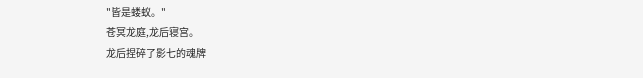"皆是蝼蚁。"
苍冥龙庭,龙后寝宫。
龙后捏碎了影七的魂牌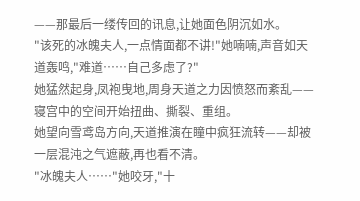——那最后一缕传回的讯息,让她面色阴沉如水。
"该死的冰魄夫人,一点情面都不讲!"她喃喃,声音如天道轰鸣,"难道……自己多虑了?"
她猛然起身,凤袍曳地,周身天道之力因愤怒而紊乱——寝宫中的空间开始扭曲、撕裂、重组。
她望向雪鸢岛方向,天道推演在瞳中疯狂流转——却被一层混沌之气遮蔽,再也看不清。
"冰魄夫人……"她咬牙,"十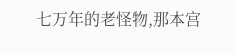七万年的老怪物,那本宫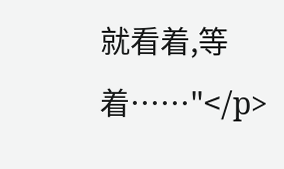就看着,等着……"</p>